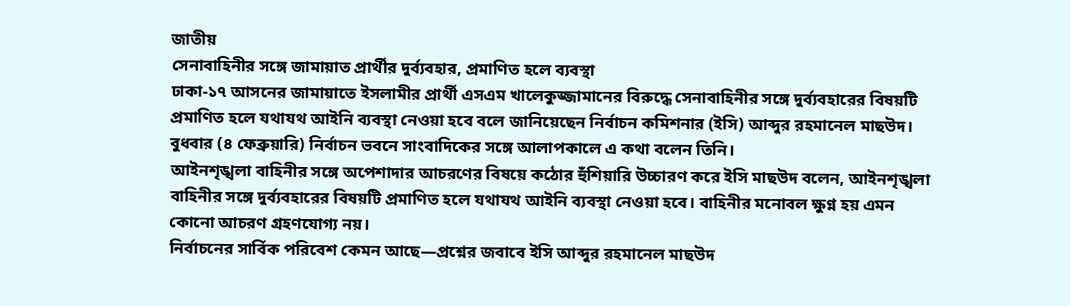জাতীয়
সেনাবাহিনীর সঙ্গে জামায়াত প্রার্থীর দুর্ব্যবহার, প্রমাণিত হলে ব্যবস্থা
ঢাকা-১৭ আসনের জামায়াতে ইসলামীর প্রার্থী এসএম খালেকুজ্জামানের বিরুদ্ধে সেনাবাহিনীর সঙ্গে দুর্ব্যবহারের বিষয়টি প্রমাণিত হলে যথাযথ আইনি ব্যবস্থা নেওয়া হবে বলে জানিয়েছেন নির্বাচন কমিশনার (ইসি) আব্দুর রহমানেল মাছউদ।
বুধবার (৪ ফেব্রুয়ারি) নির্বাচন ভবনে সাংবাদিকের সঙ্গে আলাপকালে এ কথা বলেন তিনি।
আইনশৃঙ্খলা বাহিনীর সঙ্গে অপেশাদার আচরণের বিষয়ে কঠোর হুঁশিয়ারি উচ্চারণ করে ইসি মাছউদ বলেন, আইনশৃঙ্খলা বাহিনীর সঙ্গে দুর্ব্যবহারের বিষয়টি প্রমাণিত হলে যথাযথ আইনি ব্যবস্থা নেওয়া হবে। বাহিনীর মনোবল ক্ষুণ্ন হয় এমন কোনো আচরণ গ্রহণযোগ্য নয়।
নির্বাচনের সার্বিক পরিবেশ কেমন আছে—প্রশ্নের জবাবে ইসি আব্দুর রহমানেল মাছউদ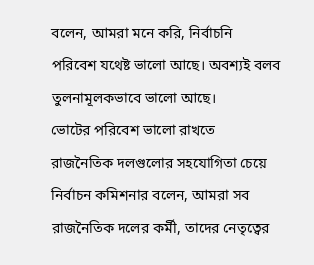বলেন, আমরা মনে করি, নির্বাচনি পরিবেশ যথেষ্ট ভালো আছে। অবশ্যই বলব তুলনামূলকভাবে ভালো আছে।
ভোটের পরিবেশ ভালো রাখতে রাজনৈতিক দলগুলোর সহযোগিতা চেয়ে নির্বাচন কমিশনার বলেন, আমরা সব রাজনৈতিক দলের কর্মী, তাদের নেতৃত্বের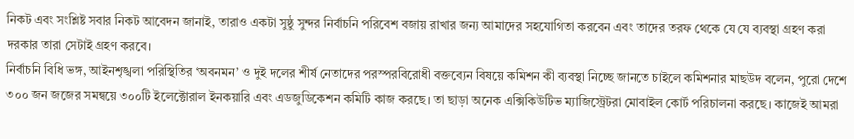নিকট এবং সংশ্লিষ্ট সবার নিকট আবেদন জানাই, তারাও একটা সুষ্ঠু সুন্দর নির্বাচনি পরিবেশ বজায় রাখার জন্য আমাদের সহযোগিতা করবেন এবং তাদের তরফ থেকে যে যে ব্যবস্থা গ্রহণ করা দরকার তারা সেটাই গ্রহণ করবে।
নির্বাচনি বিধি ভঙ্গ, আইনশৃঙ্খলা পরিস্থিতির ‘অবনমন’ ও দুই দলের শীর্ষ নেতাদের পরস্পরবিরোধী বক্তব্যেন বিষয়ে কমিশন কী ব্যবস্থা নিচ্ছে জানতে চাইলে কমিশনার মাছউদ বলেন, পুরো দেশে ৩০০ জন জজের সমন্বয়ে ৩০০টি ইলেক্টোরাল ইনকয়ারি এবং এডজুডিকেশন কমিটি কাজ করছে। তা ছাড়া অনেক এক্সিকিউটিভ ম্যাজিস্ট্রেটরা মোবাইল কোর্ট পরিচালনা করছে। কাজেই আমরা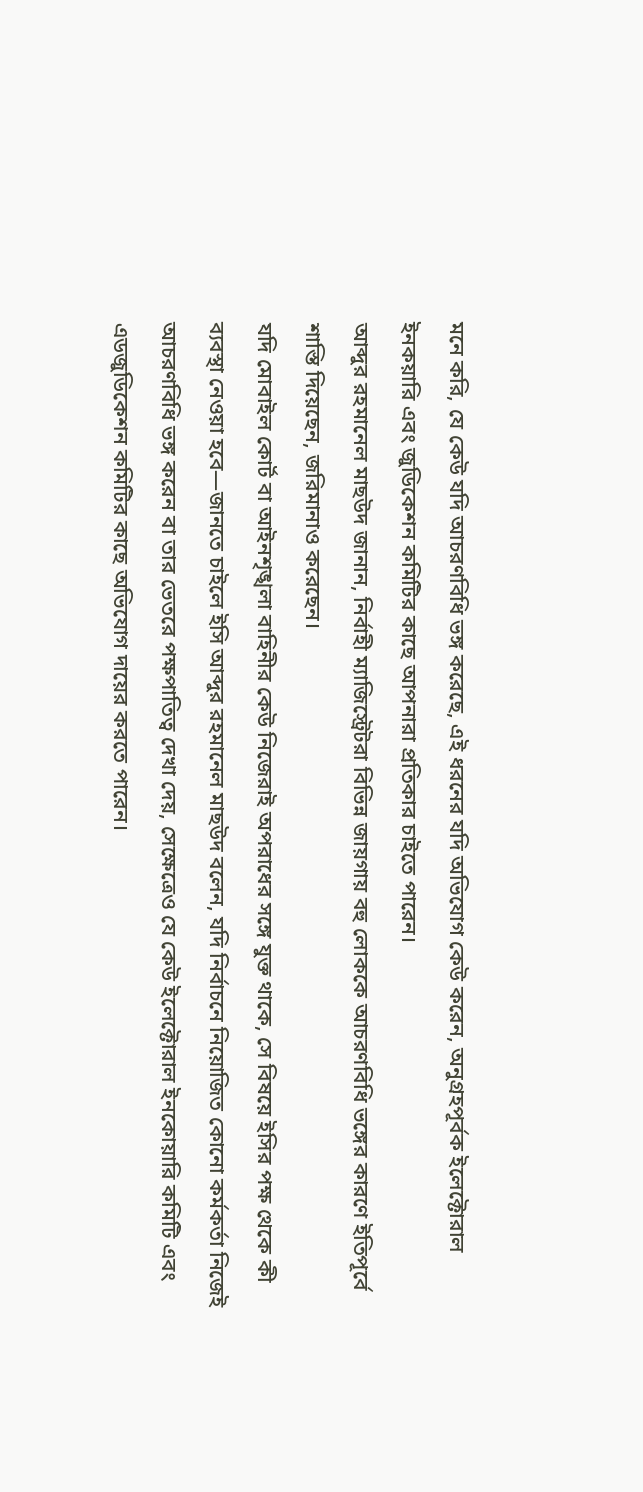মনে করি, যে কেউ যদি আচরণবিধি ভঙ্গ করেছে, এই ধরনের যদি অভিযোগ কেউ করেন, অনুগ্রহপূর্বক ইলেক্টোরাল ইনকয়ারি এবং জুডিকেশন কমিটির কাছে আপনারা প্রতিকার চাইতে পারেন।
আব্দুর রহমানেল মাছউদ জানান, নির্বাহী ম্যাজিস্ট্রেটরা বিভিন্ন জায়গায় বহু লোককে আচরণবিধি ভঙ্গের কারণে ইতিপূর্বে শাস্তি দিয়েছেন, জরিমানাও করেছেন।
যদি মোবাইল কোর্ট বা আইনশৃঙ্খলা বাহিনীর কেউ নিজেরাই অপরাধের সঙ্গে যুক্ত থাকে, সে বিষয়ে ইসির পক্ষ থেকে কী ব্যবস্থা নেওয়া হবে—জানতে চাইলে ইসি আব্দুর রহমানেল মাছউদ বলেন, যদি নির্বাচনে নিয়োজিত কোনো কর্মকর্তা নিজেই আচরণবিধি ভঙ্গ করেন বা তার ভেতরে পক্ষপাতিত্ব দেখা দেয়, সেক্ষেত্রেও যে কেউ ইলেক্টোরাল ইনকোয়ারি কমিটি এবং এডজুডিকেশন কমিটির কাছে অভিযোগ দায়ের করতে পারেন।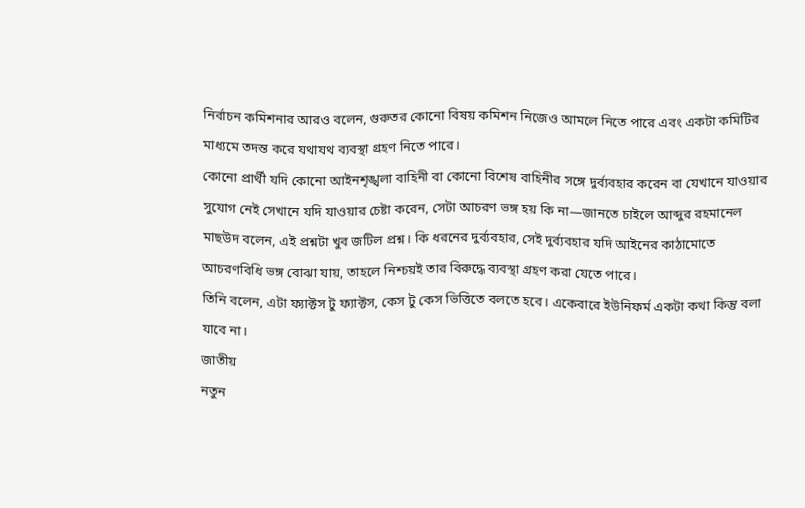নির্বাচন কমিশনার আরও বলেন, গুরুতর কোনো বিষয় কমিশন নিজেও আমলে নিতে পারে এবং একটা কমিটির মাধ্যমে তদন্ত করে যথাযথ ব্যবস্থা গ্রহণ নিতে পারে।
কোনো প্রার্থী যদি কোনো আইনশৃঙ্খলা বাহিনী বা কোনো বিশেষ বাহিনীর সঙ্গে দুর্ব্যবহার করেন বা যেখানে যাওয়ার সুযোগ নেই সেখানে যদি যাওয়ার চেষ্টা করেন, সেটা আচরণ ভঙ্গ হয় কি না—জানতে চাইলে আব্দুর রহমানেল মাছউদ বলেন, এই প্রশ্নটা খুব জটিল প্রশ্ন। কি ধরনের দুর্ব্যবহার, সেই দুর্ব্যবহার যদি আইনের কাঠামোতে আচরণবিধি ভঙ্গ বোঝা যায়, তাহলে নিশ্চয়ই তার বিরুদ্ধে ব্যবস্থা গ্রহণ করা যেতে পারে।
তিনি বলেন, এটা ফ্যাক্টস টু ফ্যাক্টস, কেস টু কেস ভিত্তিতে বলতে হবে। একেবারে ইউনিফর্ম একটা কথা কিন্তু বলা যাবে না।
জাতীয়
নতুন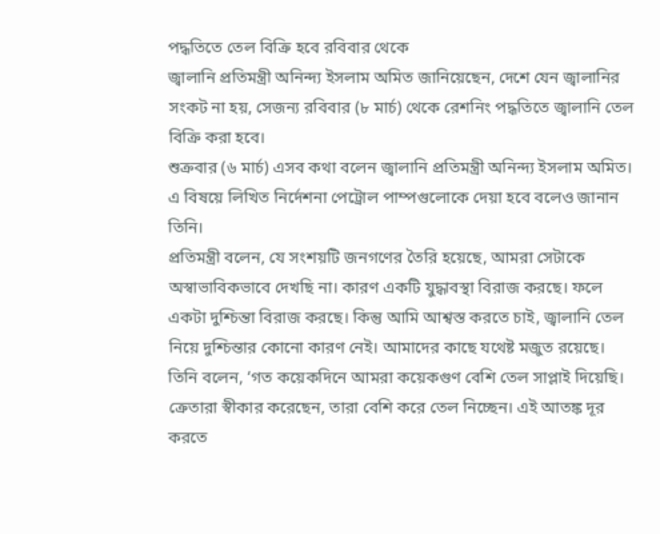পদ্ধতিতে তেল বিক্রি হবে রবিবার থেকে
জ্বালানি প্রতিমন্ত্রী অনিন্দ্য ইসলাম অমিত জানিয়েছেন, দেশে যেন জ্বালানির সংকট না হয়, সেজন্য রবিবার (৮ মার্চ) থেকে রেশনিং পদ্ধতিতে জ্বালানি তেল বিক্রি করা হবে।
শুক্রবার (৬ মার্চ) এসব কথা বলেন জ্বালানি প্রতিমন্ত্রী অনিন্দ্য ইসলাম অমিত। এ বিষয়ে লিখিত নির্দেশনা পেট্রোল পাম্পগুলোকে দেয়া হবে বলেও জানান তিনি।
প্রতিমন্ত্রী বলেন, যে সংশয়টি জনগণের তৈরি হয়েছে, আমরা সেটাকে অস্বাভাবিকভাবে দেখছি না। কারণ একটি যুদ্ধাবস্থা বিরাজ করছে। ফলে একটা দুশ্চিন্তা বিরাজ করছে। কিন্তু আমি আশ্বস্ত করতে চাই, জ্বালানি তেল নিয়ে দুশ্চিন্তার কোনো কারণ নেই। আমাদের কাছে যথেষ্ট মজুত রয়েছে।
তিনি বলেন, ‘গত কয়েকদিনে আমরা কয়েকগুণ বেশি তেল সাপ্লাই দিয়েছি। ক্রেতারা স্বীকার করেছেন, তারা বেশি করে তেল নিচ্ছেন। এই আতঙ্ক দূর করতে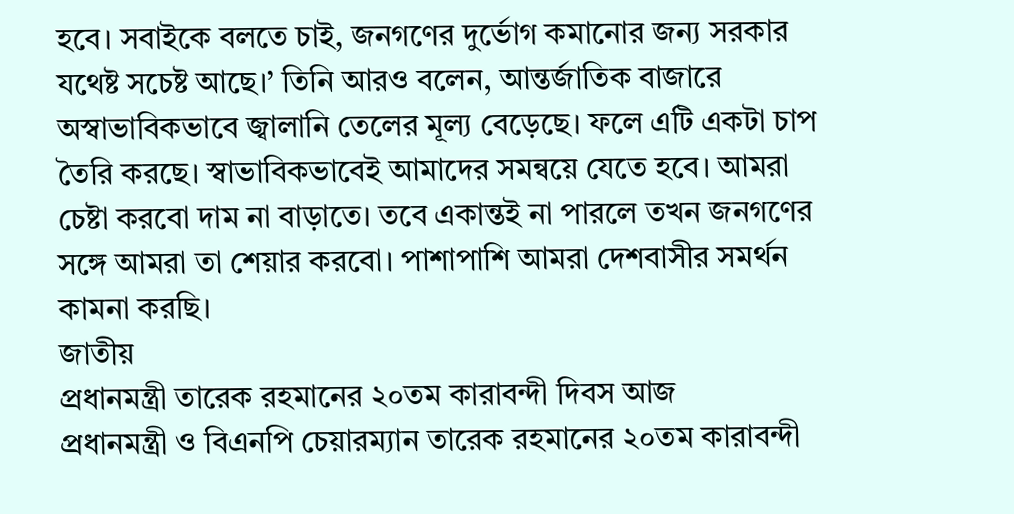হবে। সবাইকে বলতে চাই, জনগণের দুর্ভোগ কমানোর জন্য সরকার যথেষ্ট সচেষ্ট আছে।’ তিনি আরও বলেন, আন্তর্জাতিক বাজারে অস্বাভাবিকভাবে জ্বালানি তেলের মূল্য বেড়েছে। ফলে এটি একটা চাপ তৈরি করছে। স্বাভাবিকভাবেই আমাদের সমন্বয়ে যেতে হবে। আমরা চেষ্টা করবো দাম না বাড়াতে। তবে একান্তই না পারলে তখন জনগণের সঙ্গে আমরা তা শেয়ার করবো। পাশাপাশি আমরা দেশবাসীর সমর্থন কামনা করছি।
জাতীয়
প্রধানমন্ত্রী তারেক রহমানের ২০তম কারাবন্দী দিবস আজ
প্রধানমন্ত্রী ও বিএনপি চেয়ারম্যান তারেক রহমানের ২০তম কারাবন্দী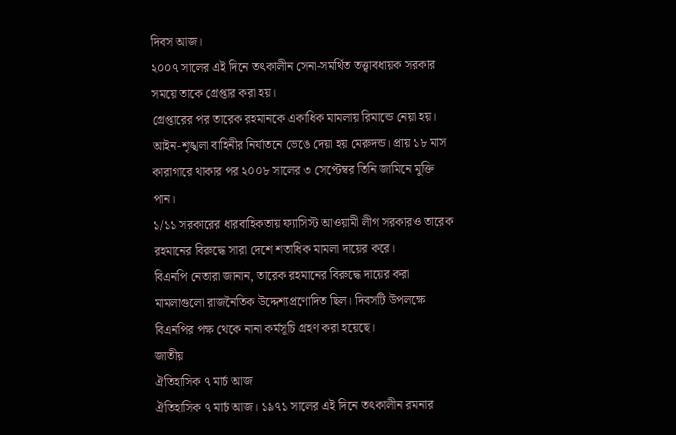দিবস আজ।
২০০৭ সালের এই দিনে তৎকালীন সেনা-সমর্থিত তত্ত্বাবধায়ক সরকার সময়ে তাকে গ্রেপ্তার করা হয়।
গ্রেপ্তারের পর তারেক রহমানকে একাধিক মামলায় রিমান্ডে নেয়া হয়। আইন-শৃঙ্খলা বাহিনীর নির্যাতনে ভেঙে দেয়া হয় মেরুদন্ড। প্রায় ১৮ মাস কারাগারে থাকার পর ২০০৮ সালের ৩ সেপ্টেম্বর তিনি জামিনে মুক্তি পান।
১/১১ সরকারের ধারবাহিকতায় ফ্যাসিস্ট আওয়ামী লীগ সরকারও তারেক রহমানের বিরুদ্ধে সারা দেশে শতাধিক মামলা দায়ের করে।
বিএনপি নেতারা জানান, তারেক রহমানের বিরুদ্ধে দায়ের করা মামলাগুলো রাজনৈতিক উদ্দেশ্যপ্রণোদিত ছিল। দিবসটি উপলক্ষে বিএনপির পক্ষ থেকে নানা কর্মসূচি গ্রহণ করা হয়েছে।
জাতীয়
ঐতিহাসিক ৭ মার্চ আজ
ঐতিহাসিক ৭ মার্চ আজ। ১৯৭১ সালের এই দিনে তৎকালীন রমনার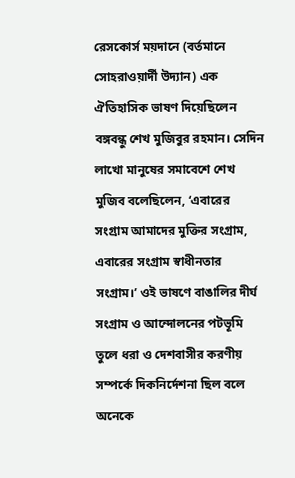রেসকোর্স ময়দানে (বর্তমানে সোহরাওয়ার্দী উদ্যান) এক ঐতিহাসিক ভাষণ দিয়েছিলেন বঙ্গবন্ধু শেখ মুজিবুর রহমান। সেদিন লাখো মানুষের সমাবেশে শেখ মুজিব বলেছিলেন, ‘এবারের সংগ্রাম আমাদের মুক্তির সংগ্রাম, এবারের সংগ্রাম স্বাধীনতার সংগ্রাম।’ ওই ভাষণে বাঙালির দীর্ঘ সংগ্রাম ও আন্দোলনের পটভূমি তুলে ধরা ও দেশবাসীর করণীয় সম্পর্কে দিকনির্দেশনা ছিল বলে অনেকে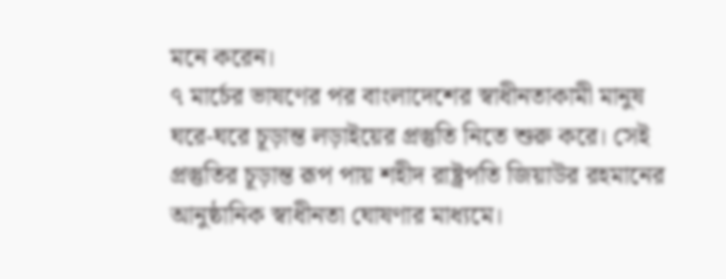মনে করেন।
৭ মার্চের ভাষণের পর বাংলাদেশের স্বাধীনতাকামী মানুষ ঘরে-ঘরে চূড়ান্ত লড়াইয়ের প্রস্তুতি নিতে শুরু করে। সেই প্রস্তুতির চূড়ান্ত রূপ পায় শহীদ রাষ্ট্রপতি জিয়াউর রহমানের আনুষ্ঠানিক স্বাধীনতা ঘোষণার মাধ্যমে।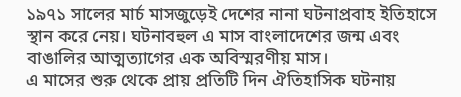১৯৭১ সালের মার্চ মাসজুড়েই দেশের নানা ঘটনাপ্রবাহ ইতিহাসে স্থান করে নেয়। ঘটনাবহুল এ মাস বাংলাদেশের জন্ম এবং বাঙালির আত্মত্যাগের এক অবিস্মরণীয় মাস।
এ মাসের শুরু থেকে প্রায় প্রতিটি দিন ঐতিহাসিক ঘটনায়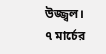উজ্জ্বল।
৭ মার্চের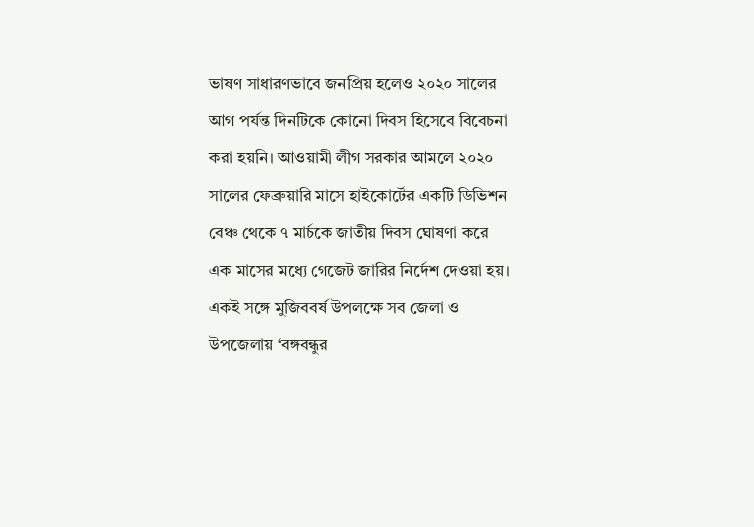ভাষণ সাধারণভাবে জনপ্রিয় হলেও ২০২০ সালের আগ পর্যন্ত দিনটিকে কোনো দিবস হিসেবে বিবেচনা করা হয়নি। আওয়ামী লীগ সরকার আমলে ২০২০ সালের ফেব্রুয়ারি মাসে হাইকোর্টের একটি ডিভিশন বেঞ্চ থেকে ৭ মার্চকে জাতীয় দিবস ঘোষণা করে এক মাসের মধ্যে গেজেট জারির নির্দেশ দেওয়া হয়। একই সঙ্গে মুজিববর্ষ উপলক্ষে সব জেলা ও উপজেলায় ‘বঙ্গবন্ধুর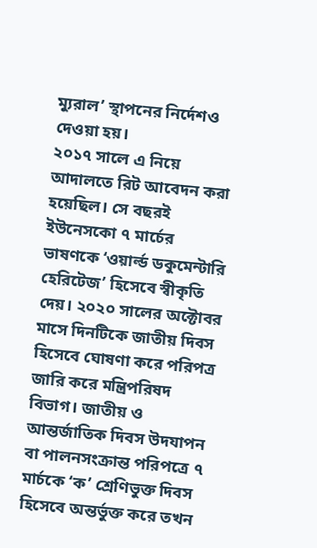ম্যুরাল’ স্থাপনের নির্দেশও দেওয়া হয়।
২০১৭ সালে এ নিয়ে আদালতে রিট আবেদন করা হয়েছিল। সে বছরই ইউনেসকো ৭ মার্চের ভাষণকে ‘ওয়ার্ল্ড ডকুমেন্টারি হেরিটেজ’ হিসেবে স্বীকৃতি দেয়। ২০২০ সালের অক্টোবর মাসে দিনটিকে জাতীয় দিবস হিসেবে ঘোষণা করে পরিপত্র জারি করে মন্ত্রিপরিষদ বিভাগ। জাতীয় ও আন্তর্জাতিক দিবস উদযাপন বা পালনসংক্রান্ত পরিপত্রে ৭ মার্চকে ‘ক’ শ্রেণিভুক্ত দিবস হিসেবে অন্তর্ভুক্ত করে তখন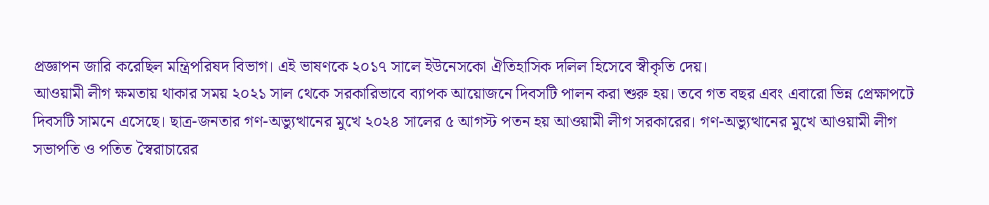প্রজ্ঞাপন জারি করেছিল মন্ত্রিপরিষদ বিভাগ। এই ভাষণকে ২০১৭ সালে ইউনেসকো ঐতিহাসিক দলিল হিসেবে স্বীকৃতি দেয়।
আওয়ামী লীগ ক্ষমতায় থাকার সময় ২০২১ সাল থেকে সরকারিভাবে ব্যাপক আয়োজনে দিবসটি পালন করা শুরু হয়। তবে গত বছর এবং এবারো ভিন্ন প্রেক্ষাপটে দিবসটি সামনে এসেছে। ছাত্র-জনতার গণ-অভ্যুত্থানের মুখে ২০২৪ সালের ৫ আগস্ট পতন হয় আওয়ামী লীগ সরকারের। গণ-অভ্যুত্থানের মুখে আওয়ামী লীগ সভাপতি ও পতিত স্বৈরাচারের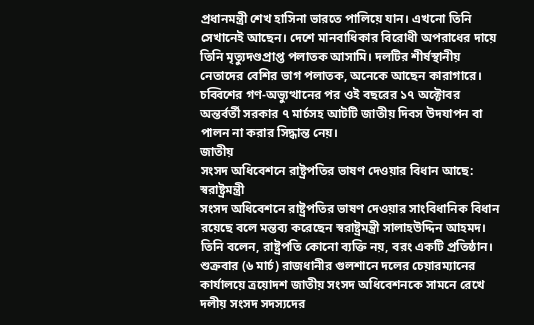প্রধানমন্ত্রী শেখ হাসিনা ভারতে পালিয়ে যান। এখনো তিনি সেখানেই আছেন। দেশে মানবাধিকার বিরোধী অপরাধের দায়ে তিনি মৃত্যুদণ্ডপ্রাপ্ত পলাতক আসামি। দলটির শীর্ষস্থানীয় নেতাদের বেশির ভাগ পলাতক, অনেকে আছেন কারাগারে।
চব্বিশের গণ-অভ্যুত্থানের পর ওই বছরের ১৭ অক্টোবর অন্তর্বর্তী সরকার ৭ মার্চসহ আটটি জাতীয় দিবস উদযাপন বা পালন না করার সিদ্ধান্ত নেয়।
জাতীয়
সংসদ অধিবেশনে রাষ্ট্রপতির ভাষণ দেওয়ার বিধান আছে: স্বরাষ্ট্রমন্ত্রী
সংসদ অধিবেশনে রাষ্ট্রপতির ভাষণ দেওয়ার সাংবিধানিক বিধান রয়েছে বলে মন্তব্য করেছেন স্বরাষ্ট্রমন্ত্রী সালাহউদ্দিন আহমদ। তিনি বলেন, রাষ্ট্রপতি কোনো ব্যক্তি নয়, বরং একটি প্রতিষ্ঠান।
শুক্রবার (৬ মার্চ) রাজধানীর গুলশানে দলের চেয়ারম্যানের কার্যালয়ে ত্রয়োদশ জাতীয় সংসদ অধিবেশনকে সামনে রেখে দলীয় সংসদ সদস্যদের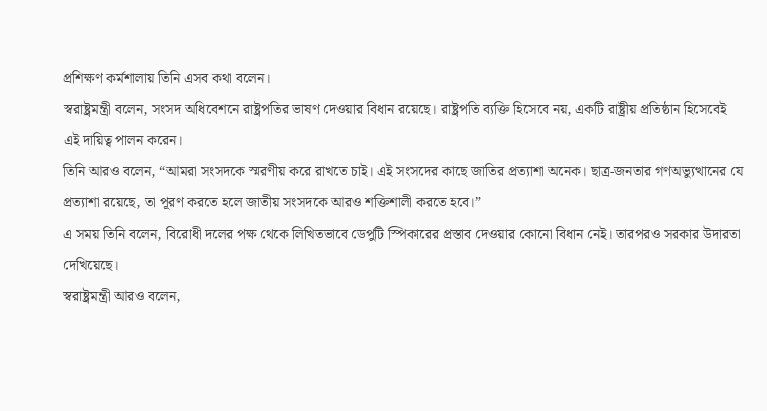প্রশিক্ষণ কর্মশালায় তিনি এসব কথা বলেন।
স্বরাষ্ট্রমন্ত্রী বলেন, সংসদ অধিবেশনে রাষ্ট্রপতির ভাষণ দেওয়ার বিধান রয়েছে। রাষ্ট্রপতি ব্যক্তি হিসেবে নয়, একটি রাষ্ট্রীয় প্রতিষ্ঠান হিসেবেই এই দায়িত্ব পালন করেন।
তিনি আরও বলেন, “আমরা সংসদকে স্মরণীয় করে রাখতে চাই। এই সংসদের কাছে জাতির প্রত্যাশা অনেক। ছাত্র-জনতার গণঅভ্যুত্থানের যে প্রত্যাশা রয়েছে, তা পূরণ করতে হলে জাতীয় সংসদকে আরও শক্তিশালী করতে হবে।”
এ সময় তিনি বলেন, বিরোধী দলের পক্ষ থেকে লিখিতভাবে ডেপুটি স্পিকারের প্রস্তাব দেওয়ার কোনো বিধান নেই। তারপরও সরকার উদারতা দেখিয়েছে।
স্বরাষ্ট্রমন্ত্রী আরও বলেন,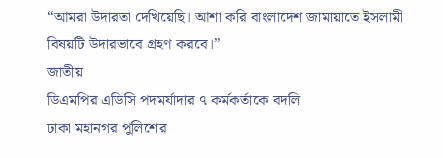“আমরা উদারতা দেখিয়েছি। আশা করি বাংলাদেশ জামায়াতে ইসলামী বিষয়টি উদারভাবে গ্রহণ করবে।”
জাতীয়
ডিএমপির এডিসি পদমর্যাদার ৭ কর্মকর্তাকে বদলি
ঢাকা মহানগর পুলিশের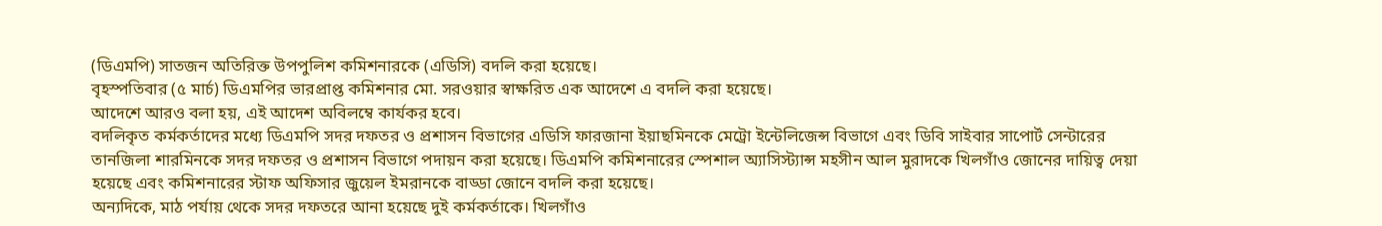(ডিএমপি) সাতজন অতিরিক্ত উপপুলিশ কমিশনারকে (এডিসি) বদলি করা হয়েছে।
বৃহস্পতিবার (৫ মার্চ) ডিএমপির ভারপ্রাপ্ত কমিশনার মো. সরওয়ার স্বাক্ষরিত এক আদেশে এ বদলি করা হয়েছে।
আদেশে আরও বলা হয়, এই আদেশ অবিলম্বে কার্যকর হবে।
বদলিকৃত কর্মকর্তাদের মধ্যে ডিএমপি সদর দফতর ও প্রশাসন বিভাগের এডিসি ফারজানা ইয়াছমিনকে মেট্রো ইন্টেলিজেন্স বিভাগে এবং ডিবি সাইবার সাপোর্ট সেন্টারের তানজিলা শারমিনকে সদর দফতর ও প্রশাসন বিভাগে পদায়ন করা হয়েছে। ডিএমপি কমিশনারের স্পেশাল অ্যাসিস্ট্যান্স মহসীন আল মুরাদকে খিলগাঁও জোনের দায়িত্ব দেয়া হয়েছে এবং কমিশনারের স্টাফ অফিসার জুয়েল ইমরানকে বাড্ডা জোনে বদলি করা হয়েছে।
অন্যদিকে, মাঠ পর্যায় থেকে সদর দফতরে আনা হয়েছে দুই কর্মকর্তাকে। খিলগাঁও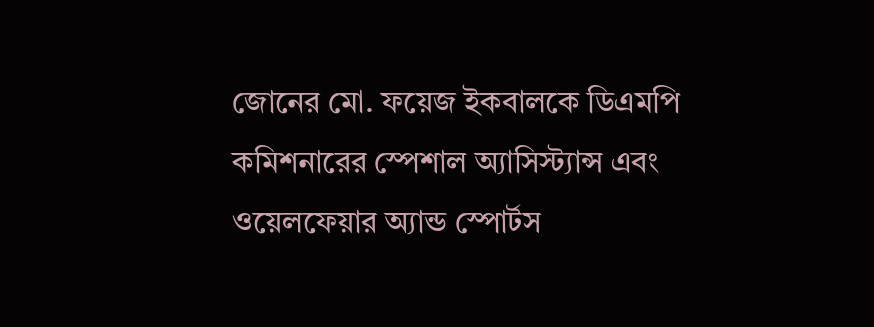জোনের মো. ফয়েজ ইকবালকে ডিএমপি কমিশনারের স্পেশাল অ্যাসিস্ট্যান্স এবং ওয়েলফেয়ার অ্যান্ড স্পোর্টস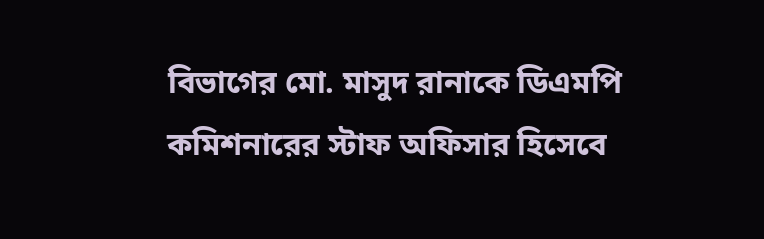বিভাগের মো. মাসুদ রানাকে ডিএমপি কমিশনারের স্টাফ অফিসার হিসেবে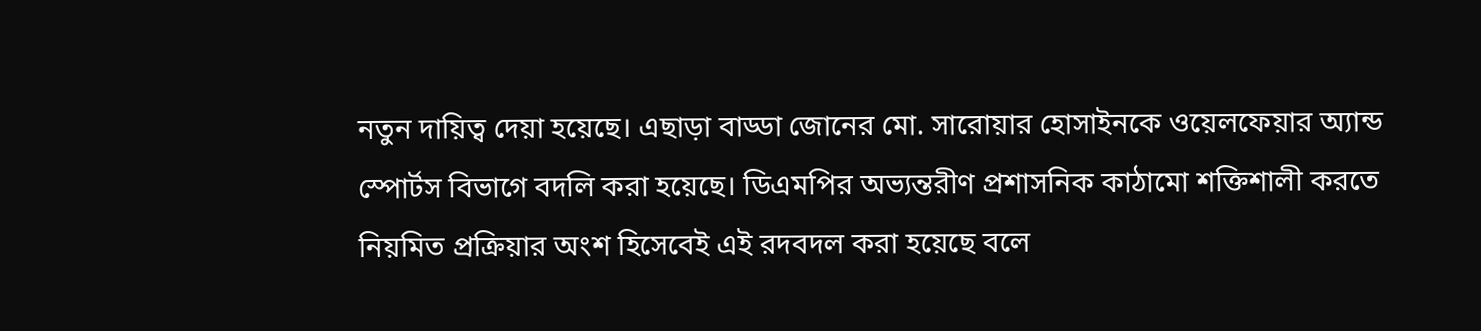নতুন দায়িত্ব দেয়া হয়েছে। এছাড়া বাড্ডা জোনের মো. সারোয়ার হোসাইনকে ওয়েলফেয়ার অ্যান্ড স্পোর্টস বিভাগে বদলি করা হয়েছে। ডিএমপির অভ্যন্তরীণ প্রশাসনিক কাঠামো শক্তিশালী করতে নিয়মিত প্রক্রিয়ার অংশ হিসেবেই এই রদবদল করা হয়েছে বলে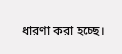ধারণা করা হচ্ছে।